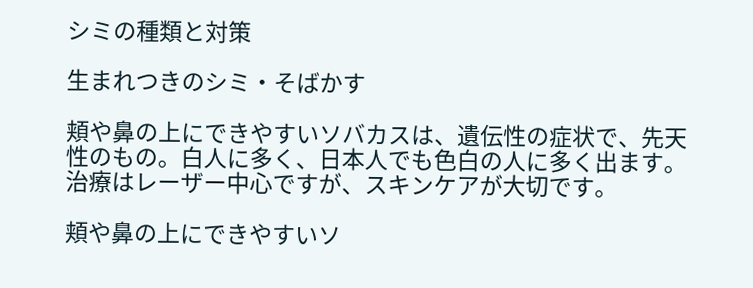シミの種類と対策

生まれつきのシミ・そばかす

頬や鼻の上にできやすいソバカスは、遺伝性の症状で、先天性のもの。白人に多く、日本人でも色白の人に多く出ます。治療はレーザー中心ですが、スキンケアが大切です。

頬や鼻の上にできやすいソ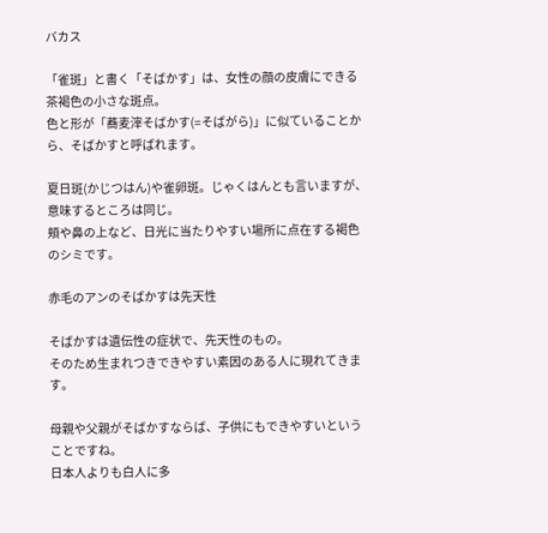バカス

「雀斑」と書く「そばかす」は、女性の顔の皮膚にできる茶褐色の小さな斑点。
色と形が「蕎麦滓そばかす(=そばがら)」に似ていることから、そばかすと呼ばれます。

夏日斑(かじつはん)や雀卵斑。じゃくはんとも言いますが、意味するところは同じ。
頬や鼻の上など、日光に当たりやすい場所に点在する褐色のシミです。

赤毛のアンのそばかすは先天性

そばかすは遺伝性の症状で、先天性のもの。
そのため生まれつきできやすい素因のある人に現れてきます。

母親や父親がそばかすならば、子供にもできやすいということですね。
日本人よりも白人に多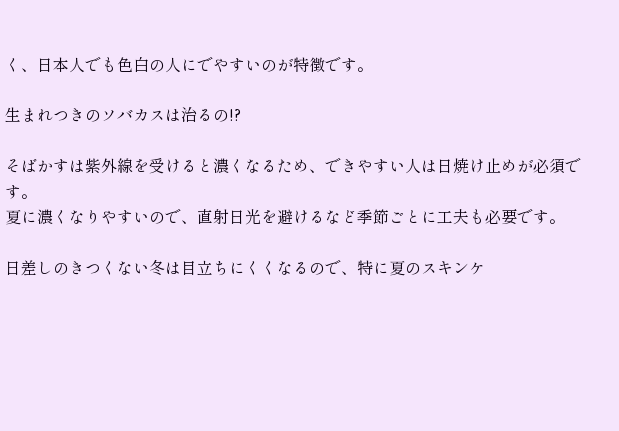く、日本人でも色白の人にでやすいのが特徴です。

生まれつきのソバカスは治るの!?

そばかすは紫外線を受けると濃くなるため、できやすい人は日焼け止めが必須です。
夏に濃くなりやすいので、直射日光を避けるなど季節ごとに工夫も必要です。

日差しのきつくない冬は目立ちにくくなるので、特に夏のスキンケ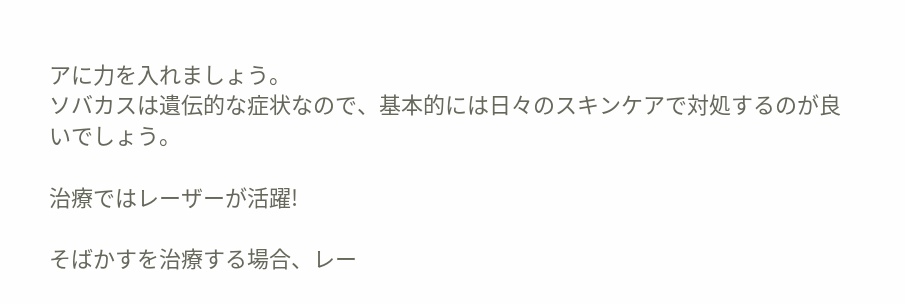アに力を入れましょう。
ソバカスは遺伝的な症状なので、基本的には日々のスキンケアで対処するのが良いでしょう。

治療ではレーザーが活躍!

そばかすを治療する場合、レー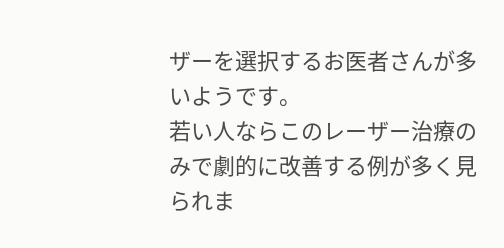ザーを選択するお医者さんが多いようです。
若い人ならこのレーザー治療のみで劇的に改善する例が多く見られま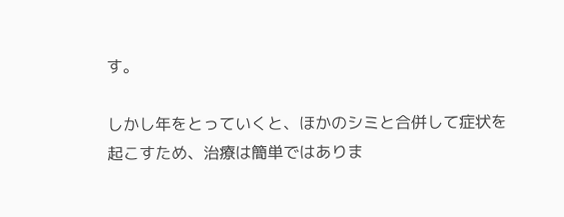す。

しかし年をとっていくと、ほかのシミと合併して症状を起こすため、治療は簡単ではありま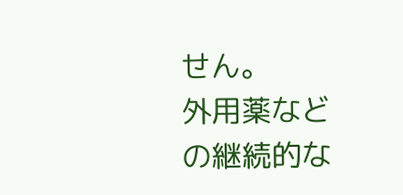せん。
外用薬などの継続的な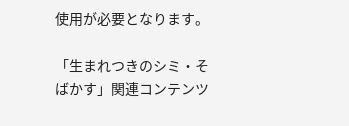使用が必要となります。

「生まれつきのシミ・そばかす」関連コンテンツ